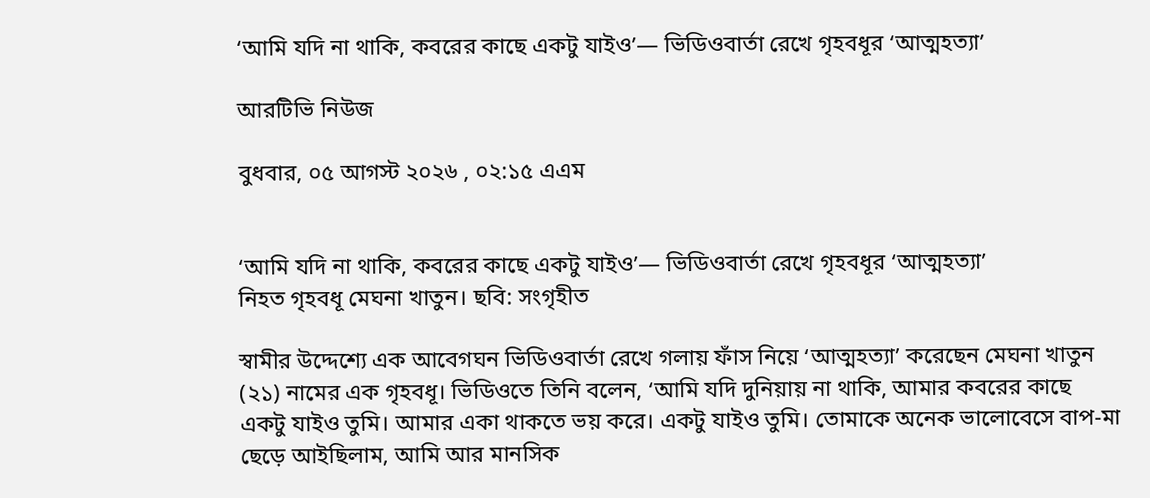‘আমি যদি না থাকি, কবরের কাছে একটু যাইও’— ভিডিওবার্তা রেখে গৃহবধূর ‘আত্মহত্যা’

আরটিভি নিউজ

বুধবার, ০৫ আগস্ট ২০২৬ , ০২:১৫ এএম


‘আমি যদি না থাকি, কবরের কাছে একটু যাইও’— ভিডিওবার্তা রেখে গৃহবধূর ‘আত্মহত্যা’
নিহত গৃহবধূ মেঘনা খাতুন। ছবি: সংগৃহীত

স্বামীর উদ্দেশ্যে এক আবেগঘন ভিডিওবার্তা রেখে গলায় ফাঁস নিয়ে ‘আত্মহত্যা’ করেছেন মেঘনা খাতুন (২১) নামের এক গৃহবধূ। ভিডিওতে তিনি বলেন, ‘আমি যদি দুনিয়ায় না থাকি, আমার কবরের কাছে একটু যাইও তুমি। আমার একা থাকতে ভয় করে। একটু যাইও তুমি। তোমাকে অনেক ভালোবেসে বাপ-মা ছেড়ে আইছিলাম, আমি আর মানসিক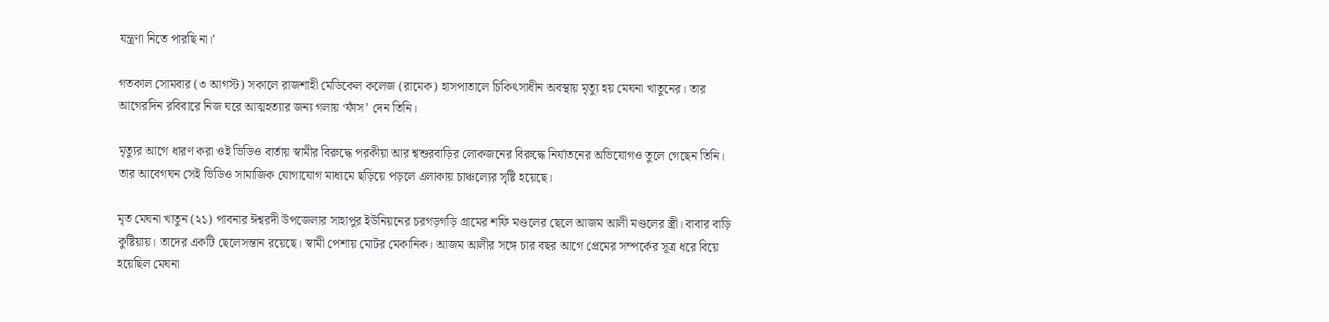যন্ত্রণা নিতে পারছি না।’

গতকাল সোমবার (৩ আগস্ট) সকালে রাজশাহী মেডিকেল কলেজ (রামেক) হাসপাতালে চিকিৎসাধীন অবস্থায় মৃত্যু হয় মেঘনা খাতুনের। তার আগেরদিন রবিবারে নিজ ঘরে আত্মহত্যার জন্য গলায় ‘ফাঁস’ দেন তিনি।

মৃত্যুর আগে ধারণ করা ওই ভিডিও বার্তায় স্বামীর বিরুদ্ধে পরকীয়া আর শ্বশুরবাড়ির লোকজনের বিরুদ্ধে নির্যাতনের অভিযোগও তুলে গেছেন তিনি। তার আবেগঘন সেই ভিডিও সামাজিক যোগাযোগ মাধ্যমে ছড়িয়ে পড়লে এলাকায় চাঞ্চল্যের সৃষ্টি হয়েছে।

মৃত মেঘনা খাতুন (২১) পাবনার ঈশ্বরদী উপজেলার সাহাপুর ইউনিয়নের চরগড়গড়ি গ্রামের শফি মণ্ডলের ছেলে আজম আলী মণ্ডলের স্ত্রী। বাবার বাড়ি কুষ্টিয়ায়। তাদের একটি ছেলেসন্তান রয়েছে। স্বামী পেশায় মোটর মেকানিক। আজম আলীর সঙ্গে চার বছর আগে প্রেমের সম্পর্কের সূত্র ধরে বিয়ে হয়েছিল মেঘনা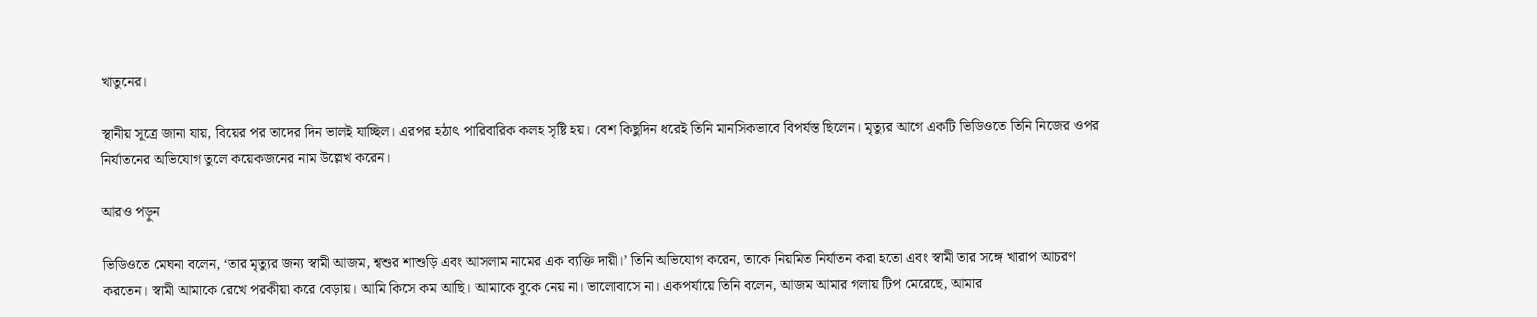খাতুনের।

স্থানীয় সূত্রে জানা যায়, বিয়ের পর তাদের দিন ভালই যাচ্ছিল। এরপর হঠাৎ পারিবারিক কলহ সৃষ্টি হয়। বেশ কিছুদিন ধরেই তিনি মানসিকভাবে বিপর্যস্ত ছিলেন। মৃত্যুর আগে একটি ভিডিওতে তিনি নিজের ওপর নির্যাতনের অভিযোগ তুলে কয়েকজনের নাম উল্লেখ করেন।

আরও পড়ুন

ভিডিওতে মেঘনা বলেন, ‘তার মৃত্যুর জন্য স্বামী আজম, শ্বশুর শাশুড়ি এবং আসলাম নামের এক ব্যক্তি দায়ী।’ তিনি অভিযোগ করেন, তাকে নিয়মিত নির্যাতন করা হতো এবং স্বামী তার সঙ্গে খারাপ আচরণ করতেন। স্বামী আমাকে রেখে পরকীয়া করে বেড়ায়। আমি কিসে কম আছি। আমাকে বুকে নেয় না। ভালোবাসে না। একপর্যায়ে তিনি বলেন, আজম আমার গলায় টিপ মেরেছে, আমার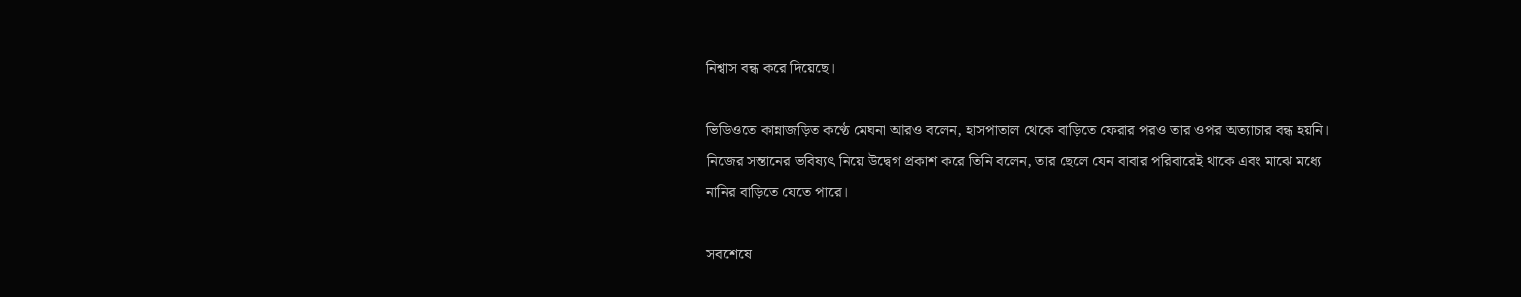নিশ্বাস বন্ধ করে দিয়েছে।

ভিডিওতে কান্নাজড়িত কণ্ঠে মেঘনা আরও বলেন, হাসপাতাল থেকে বাড়িতে ফেরার পরও তার ওপর অত্যাচার বন্ধ হয়নি। নিজের সন্তানের ভবিষ্যৎ নিয়ে উদ্বেগ প্রকাশ করে তিনি বলেন, তার ছেলে যেন বাবার পরিবারেই থাকে এবং মাঝে মধ্যে নানির বাড়িতে যেতে পারে।

সবশেষে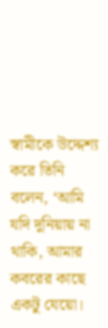স্বামীকে উদ্দেশ্য করে তিনি বলেন, ‘আমি যদি দুনিয়ায় না থাকি, আমার কবরের কাছে একটু যেয়ো।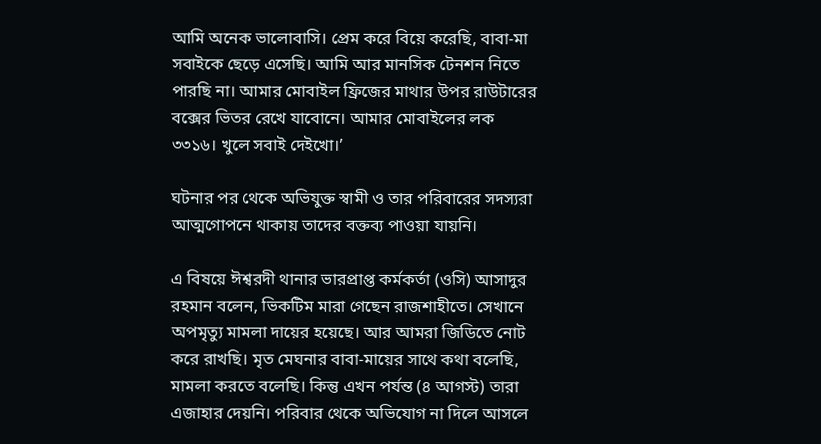আমি অনেক ভালোবাসি। প্রেম করে বিয়ে করেছি, বাবা-মা সবাইকে ছেড়ে এসেছি। আমি আর মানসিক টেনশন নিতে পারছি না। আমার মোবাইল ফ্রিজের মাথার উপর রাউটারের বক্সের ভিতর রেখে যাবোনে। আমার মোবাইলের লক ৩৩১৬। খুলে সবাই দেইখো।’

ঘটনার পর থেকে অভিযুক্ত স্বামী ও তার পরিবারের সদস্যরা আত্মগোপনে থাকায় তাদের বক্তব্য পাওয়া যায়নি।

এ বিষয়ে ঈশ্বরদী থানার ভারপ্রাপ্ত কর্মকর্তা (ওসি) আসাদুর রহমান বলেন, ভিকটিম মারা গেছেন রাজশাহীতে। সেখানে অপমৃত্যু মামলা দায়ের হয়েছে। আর আমরা জিডিতে নোট করে রাখছি। মৃত মেঘনার বাবা-মায়ের সাথে কথা বলেছি, মামলা করতে বলেছি। কিন্তু এখন পর্যন্ত (৪ আগস্ট) তারা এজাহার দেয়নি। পরিবার থেকে অভিযোগ না দিলে আসলে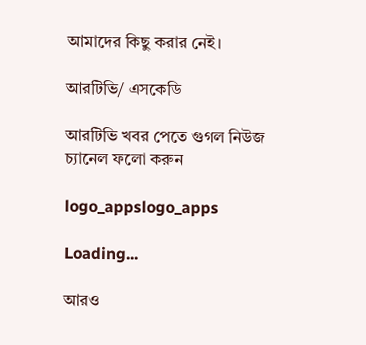আমাদের কিছু করার নেই।

আরটিভি/ এসকেডি

আরটিভি খবর পেতে গুগল নিউজ চ্যানেল ফলো করুন

logo_appslogo_apps

Loading...

আরও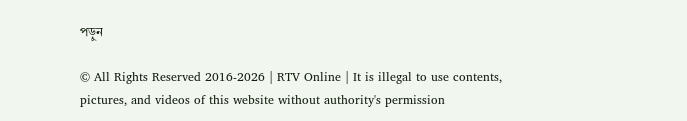পড়ুন

© All Rights Reserved 2016-2026 | RTV Online | It is illegal to use contents, pictures, and videos of this website without authority's permission